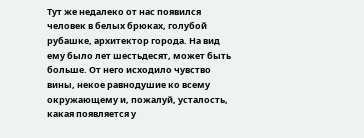Тут же недалеко от нас появился человек в белых брюках, голубой рубашке, архитектор города. На вид ему было лет шестьдесят, может быть больше. От него исходило чувство вины, некое равнодушие ко всему окружающему и, пожалуй, усталость, какая появляется у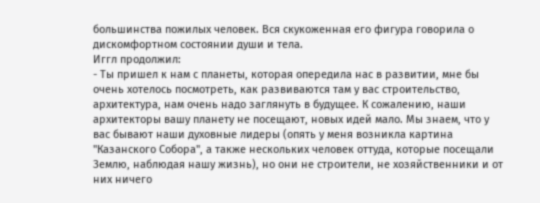большинства пожилых человек. Вся скукоженная его фигура говорила о дискомфортном состоянии души и тела.
Иггл продолжил:
- Ты пришел к нам с планеты, которая опередила нас в развитии, мне бы очень хотелось посмотреть, как развиваются там у вас строительство, архитектура, нам очень надо заглянуть в будущее. К сожалению, наши архитекторы вашу планету не посещают, новых идей мало. Мы знаем, что у вас бывают наши духовные лидеры (опять у меня возникла картина "Казанского Собора", а также нескольких человек оттуда, которые посещали Землю, наблюдая нашу жизнь), но они не строители, не хозяйственники и от них ничего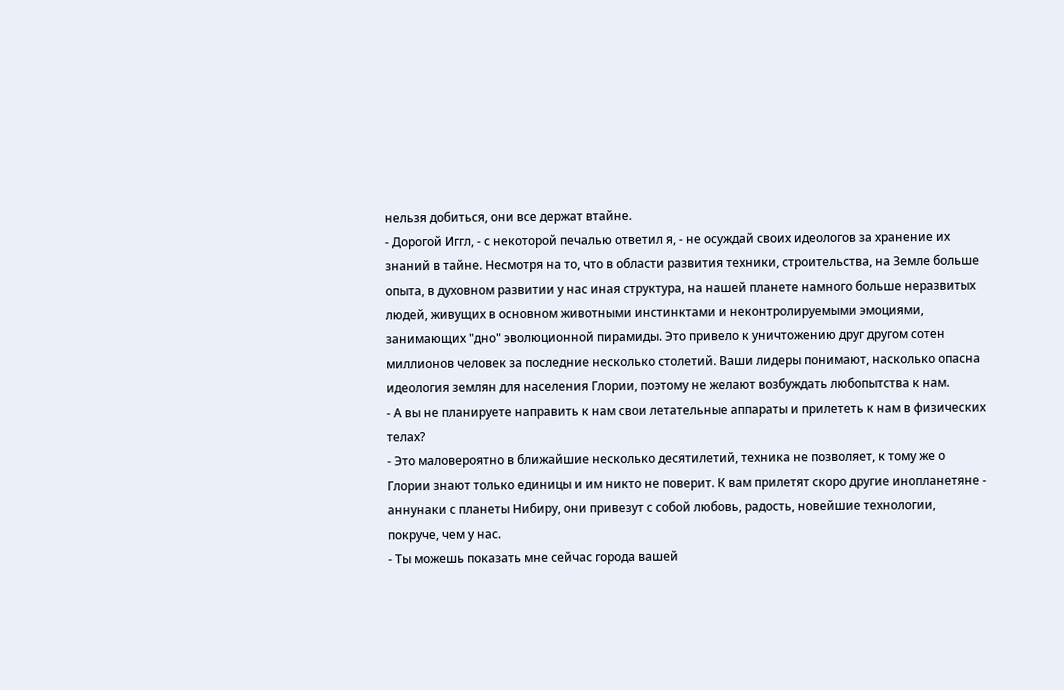нельзя добиться, они все держат втайне.
- Дорогой Иггл, - с некоторой печалью ответил я, - не осуждай своих идеологов за хранение их знаний в тайне. Несмотря на то, что в области развития техники, строительства, на Земле больше опыта, в духовном развитии у нас иная структура, на нашей планете намного больше неразвитых людей, живущих в основном животными инстинктами и неконтролируемыми эмоциями, занимающих "дно" эволюционной пирамиды. Это привело к уничтожению друг другом сотен миллионов человек за последние несколько столетий. Ваши лидеры понимают, насколько опасна идеология землян для населения Глории, поэтому не желают возбуждать любопытства к нам.
- А вы не планируете направить к нам свои летательные аппараты и прилететь к нам в физических телах?
- Это маловероятно в ближайшие несколько десятилетий, техника не позволяет, к тому же о Глории знают только единицы и им никто не поверит. К вам прилетят скоро другие инопланетяне - аннунаки с планеты Нибиру, они привезут с собой любовь, радость, новейшие технологии, покруче, чем у нас.
- Ты можешь показать мне сейчас города вашей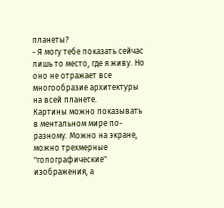планеты?
- Я могу тебе показать сейчас лишь то место, где я живу. Но оно не отражает все многообразие архитектуры на всей планете.
Картины можно показывать в ментальном мире по-разному. Можно на экране, можно трехмерные "голографические" изображения, а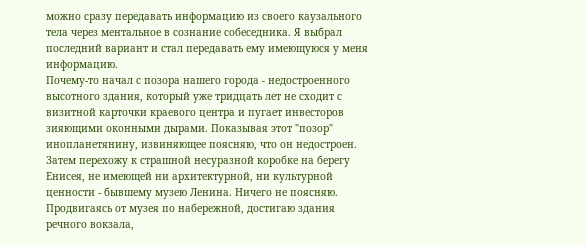можно сразу передавать информацию из своего каузального тела через ментальное в сознание собеседника. Я выбрал последний вариант и стал передавать ему имеющуюся у меня информацию.
Почему-то начал с позора нашего города - недостроенного высотного здания, который уже тридцать лет не сходит с визитной карточки краевого центра и пугает инвесторов зияющими оконными дырами. Показывая этот "позор" инопланетянину, извиняющее поясняю, что он недостроен. Затем перехожу к страшной несуразной коробке на берегу Енисея, не имеющей ни архитектурной, ни культурной ценности - бывшему музею Ленина. Ничего не поясняю. Продвигаясь от музея по набережной, достигаю здания речного вокзала,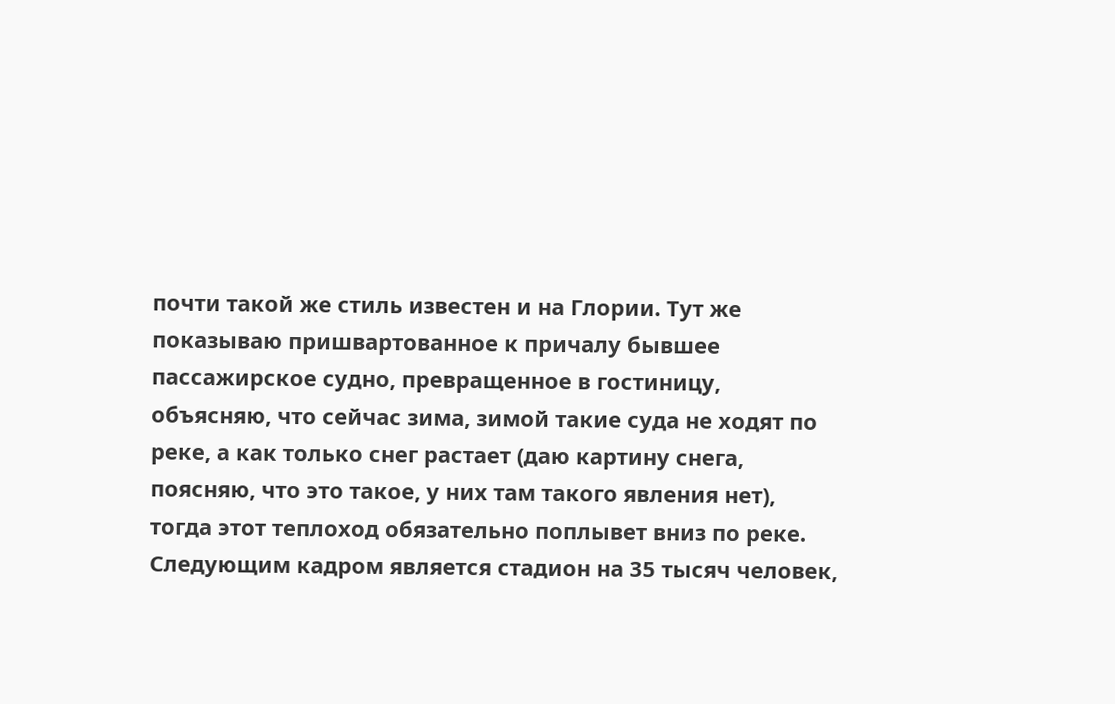почти такой же стиль известен и на Глории. Тут же показываю пришвартованное к причалу бывшее пассажирское судно, превращенное в гостиницу, объясняю, что сейчас зима, зимой такие суда не ходят по реке, а как только снег растает (даю картину снега, поясняю, что это такое, у них там такого явления нет), тогда этот теплоход обязательно поплывет вниз по реке.
Следующим кадром является стадион на 35 тысяч человек,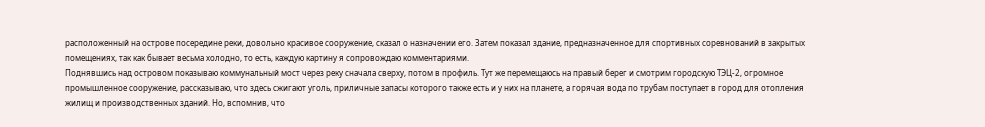расположенный на острове посередине реки, довольно красивое сооружение, сказал о назначении его. Затем показал здание, предназначенное для спортивных соревнований в закрытых помещениях, так как бывает весьма холодно, то есть, каждую картину я сопровождаю комментариями.
Поднявшись над островом показываю коммунальный мост через реку сначала сверху, потом в профиль. Тут же перемещаюсь на правый берег и смотрим городскую ТЭЦ-2, огромное промышленное сооружение, рассказываю, что здесь сжигают уголь, приличные запасы которого также есть и у них на планете, а горячая вода по трубам поступает в город для отопления жилищ и производственных зданий. Но, вспомнив, что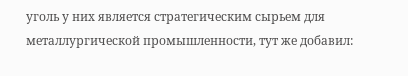уголь у них является стратегическим сырьем для металлургической промышленности, тут же добавил: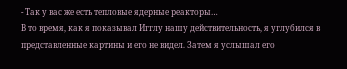- Так у вас же есть тепловые ядерные реакторы…
В то время, как я показывал Игглу нашу действительность, я углубился в представленные картины и его не видел. Затем я услышал его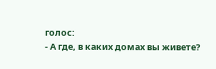голос:
- А где, в каких домах вы живете?